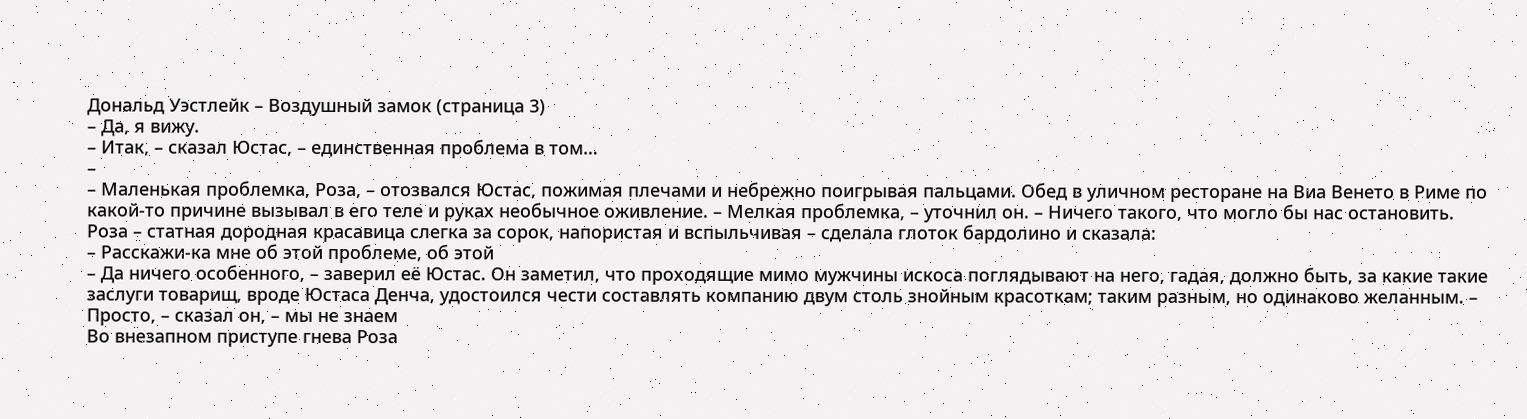Дональд Уэстлейк – Воздушный замок (страница 3)
– Да, я вижу.
– Итак, – сказал Юстас, – единственная проблема в том…
–
– Маленькая проблемка, Роза, – отозвался Юстас, пожимая плечами и небрежно поигрывая пальцами. Обед в уличном ресторане на Виа Венето в Риме по какой-то причине вызывал в его теле и руках необычное оживление. – Мелкая проблемка, – уточнил он. – Ничего такого, что могло бы нас остановить.
Роза – статная дородная красавица слегка за сорок, напористая и вспыльчивая – сделала глоток бардолино и сказала:
– Расскажи-ка мне об этой проблеме, об этой
– Да ничего особенного, – заверил её Юстас. Он заметил, что проходящие мимо мужчины искоса поглядывают на него, гадая, должно быть, за какие такие заслуги товарищ, вроде Юстаса Денча, удостоился чести составлять компанию двум столь знойным красоткам; таким разным, но одинаково желанным. – Просто, – сказал он, – мы не знаем
Во внезапном приступе гнева Роза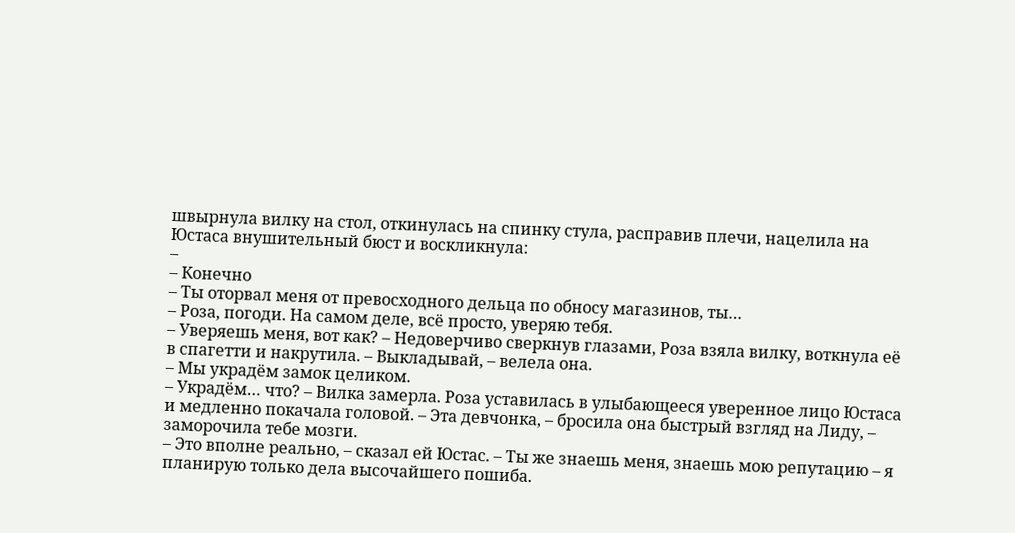швырнула вилку на стол, откинулась на спинку стула, расправив плечи, нацелила на Юстаса внушительный бюст и воскликнула:
–
– Конечно
– Ты оторвал меня от превосходного дельца по обносу магазинов, ты…
– Роза, погоди. На самом деле, всё просто, уверяю тебя.
– Уверяешь меня, вот как? – Недоверчиво сверкнув глазами, Роза взяла вилку, воткнула её в спагетти и накрутила. – Выкладывай, – велела она.
– Мы украдём замок целиком.
– Украдём… что? – Вилка замерла. Роза уставилась в улыбающееся уверенное лицо Юстаса и медленно покачала головой. – Эта девчонка, – бросила она быстрый взгляд на Лиду, – заморочила тебе мозги.
– Это вполне реально, – сказал ей Юстас. – Ты же знаешь меня, знаешь мою репутацию – я планирую только дела высочайшего пошиба.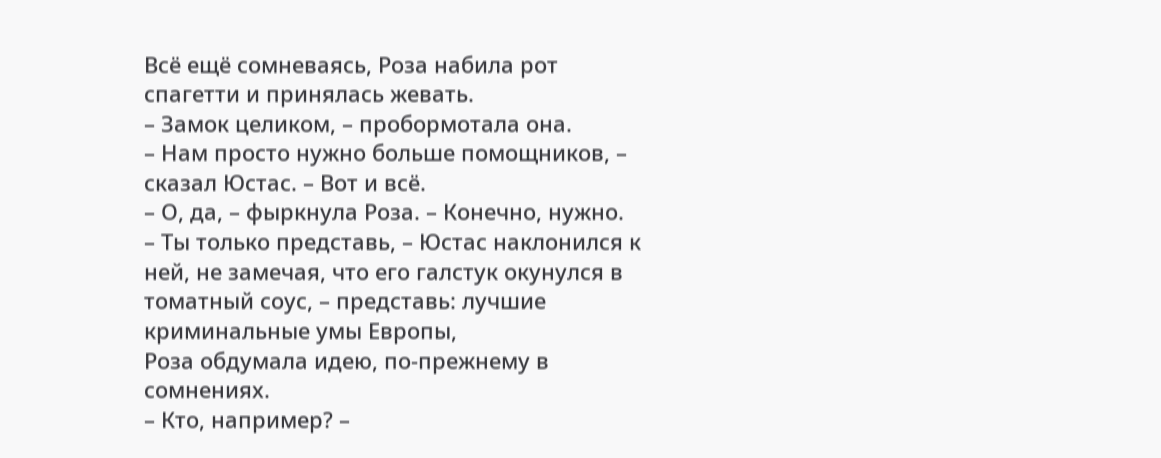Всё ещё сомневаясь, Роза набила рот спагетти и принялась жевать.
– Замок целиком, – пробормотала она.
– Нам просто нужно больше помощников, – сказал Юстас. – Вот и всё.
– О, да, – фыркнула Роза. – Конечно, нужно.
– Ты только представь, – Юстас наклонился к ней, не замечая, что его галстук окунулся в томатный соус, – представь: лучшие криминальные умы Европы,
Роза обдумала идею, по-прежнему в сомнениях.
– Кто, например? –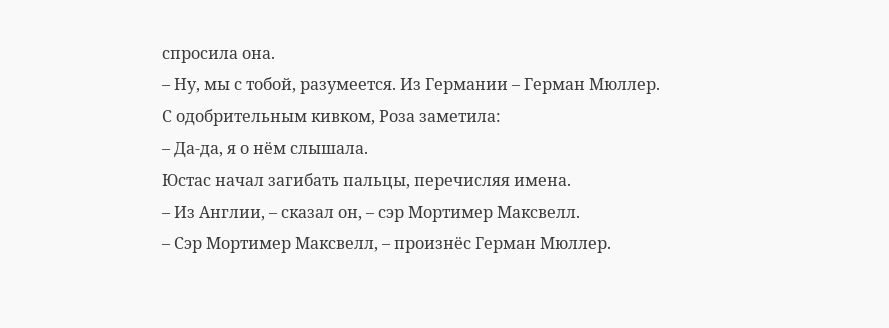спросила она.
– Ну, мы с тобой, разумеется. Из Германии – Герман Мюллер.
С одобрительным кивком, Роза заметила:
– Да-да, я о нём слышала.
Юстас начал загибать пальцы, перечисляя имена.
– Из Англии, – сказал он, – сэр Мортимер Максвелл.
– Сэр Мортимер Максвелл, – произнёс Герман Мюллер.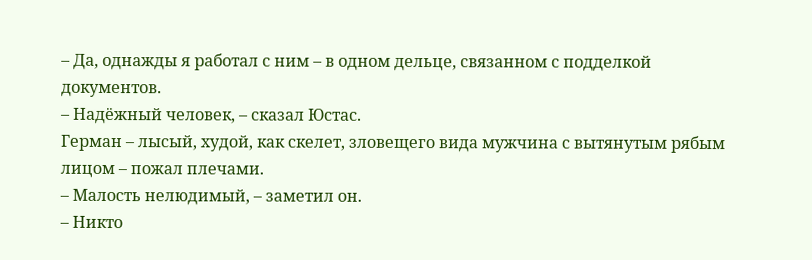– Да, однажды я работал с ним – в одном дельце, связанном с подделкой документов.
– Надёжный человек, – сказал Юстас.
Герман – лысый, худой, как скелет, зловещего вида мужчина с вытянутым рябым лицом – пожал плечами.
– Малость нелюдимый, – заметил он.
– Никто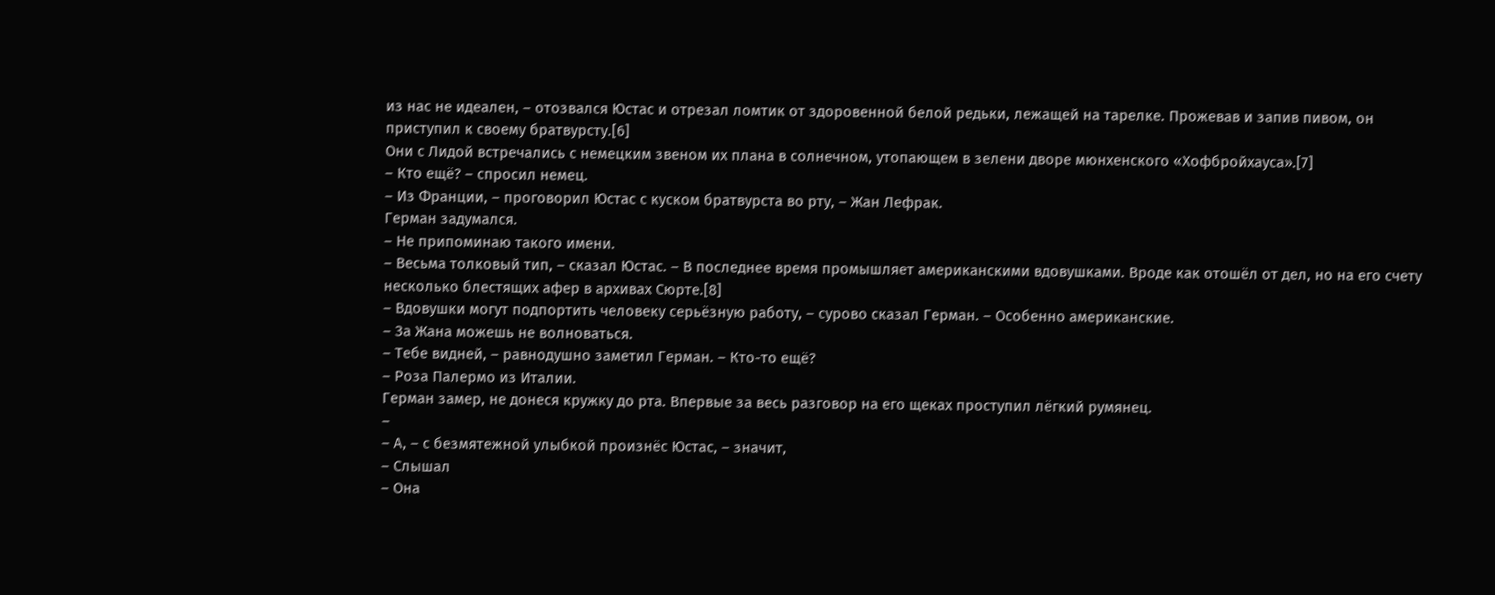из нас не идеален, – отозвался Юстас и отрезал ломтик от здоровенной белой редьки, лежащей на тарелке. Прожевав и запив пивом, он приступил к своему братвурсту.[6]
Они с Лидой встречались с немецким звеном их плана в солнечном, утопающем в зелени дворе мюнхенского «Хофбройхауса».[7]
– Кто ещё? – спросил немец.
– Из Франции, – проговорил Юстас с куском братвурста во рту, – Жан Лефрак.
Герман задумался.
– Не припоминаю такого имени.
– Весьма толковый тип, – сказал Юстас. – В последнее время промышляет американскими вдовушками. Вроде как отошёл от дел, но на его счету несколько блестящих афер в архивах Сюрте.[8]
– Вдовушки могут подпортить человеку серьёзную работу, – сурово сказал Герман. – Особенно американские.
– За Жана можешь не волноваться.
– Тебе видней, – равнодушно заметил Герман. – Кто-то ещё?
– Роза Палермо из Италии.
Герман замер, не донеся кружку до рта. Впервые за весь разговор на его щеках проступил лёгкий румянец.
–
– А, – с безмятежной улыбкой произнёс Юстас, – значит,
– Слышал
– Она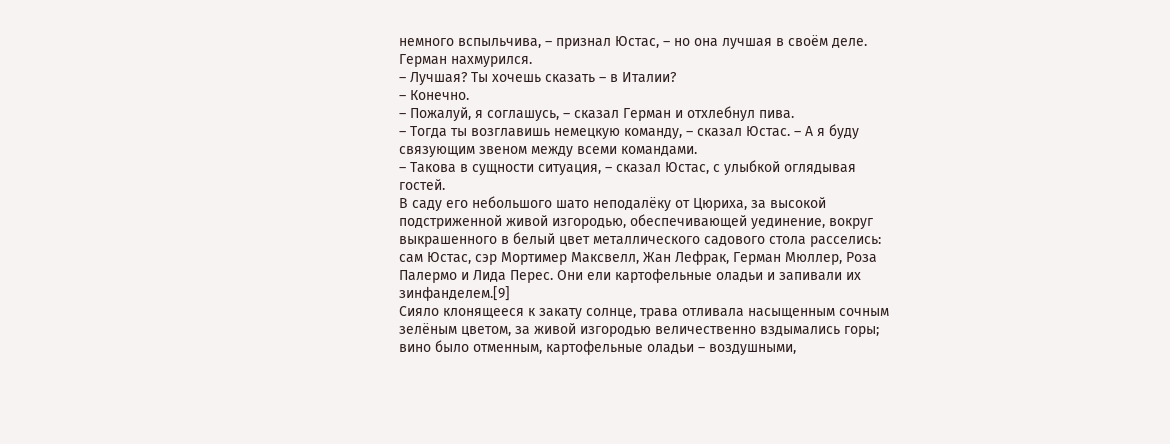немного вспыльчива, – признал Юстас, – но она лучшая в своём деле.
Герман нахмурился.
– Лучшая? Ты хочешь сказать – в Италии?
– Конечно.
– Пожалуй, я соглашусь, – сказал Герман и отхлебнул пива.
– Тогда ты возглавишь немецкую команду, – сказал Юстас. – А я буду связующим звеном между всеми командами.
– Такова в сущности ситуация, – сказал Юстас, с улыбкой оглядывая гостей.
В саду его небольшого шато неподалёку от Цюриха, за высокой подстриженной живой изгородью, обеспечивающей уединение, вокруг выкрашенного в белый цвет металлического садового стола расселись: сам Юстас, сэр Мортимер Максвелл, Жан Лефрак, Герман Мюллер, Роза Палермо и Лида Перес. Они ели картофельные оладьи и запивали их зинфанделем.[9]
Сияло клонящееся к закату солнце, трава отливала насыщенным сочным зелёным цветом, за живой изгородью величественно вздымались горы; вино было отменным, картофельные оладьи – воздушными,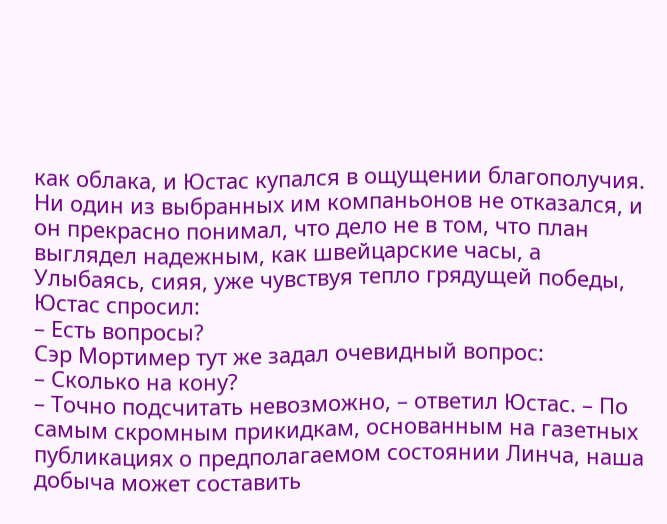как облака, и Юстас купался в ощущении благополучия. Ни один из выбранных им компаньонов не отказался, и он прекрасно понимал, что дело не в том, что план выглядел надежным, как швейцарские часы, а
Улыбаясь, сияя, уже чувствуя тепло грядущей победы, Юстас спросил:
– Есть вопросы?
Сэр Мортимер тут же задал очевидный вопрос:
– Сколько на кону?
– Точно подсчитать невозможно, – ответил Юстас. – По самым скромным прикидкам, основанным на газетных публикациях о предполагаемом состоянии Линча, наша добыча может составить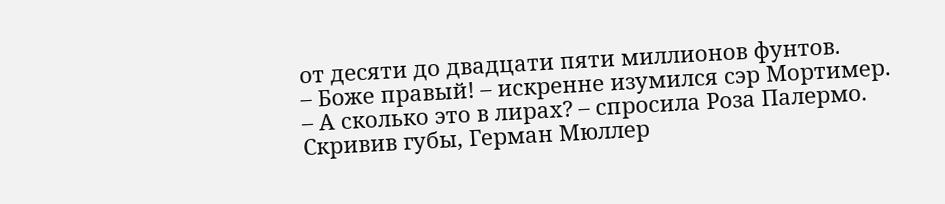от десяти до двадцати пяти миллионов фунтов.
– Боже правый! – искренне изумился сэр Мортимер.
– А сколько это в лирах? – спросила Роза Палермо.
Скривив губы, Герман Мюллер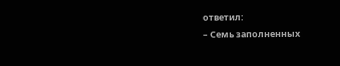ответил:
– Семь заполненных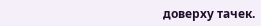доверху тачек.